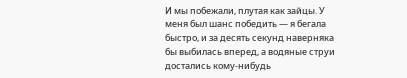И мы побежали, плутая как зайцы. У меня был шанс победить — я бегала быстро, и за десять секунд наверняка бы выбилась вперед, а водяные струи достались кому-нибудь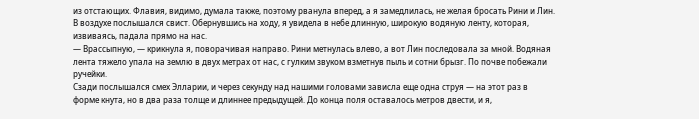из отстающих. Флавия, видимо, думала также, поэтому рванула вперед, а я замедлилась, не желая бросать Рини и Лин.
В воздухе послышался свист. Обернувшись на ходу, я увидела в небе длинную, широкую водяную ленту, которая, извиваясь, падала прямо на нас.
— Врассыпную, — крикнула я, поворачивая направо. Рини метнулась влево, а вот Лин последовала за мной. Водяная лента тяжело упала на землю в двух метрах от нас, с гулким звуком взметнув пыль и сотни брызг. По почве побежали ручейки.
Сзади послышался смех Элларии, и через секунду над нашими головами зависла еще одна струя — на этот раз в форме кнута, но в два раза толще и длиннее предыдущей. До конца поля оставалось метров двести, и я,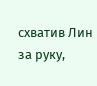схватив Лин за руку,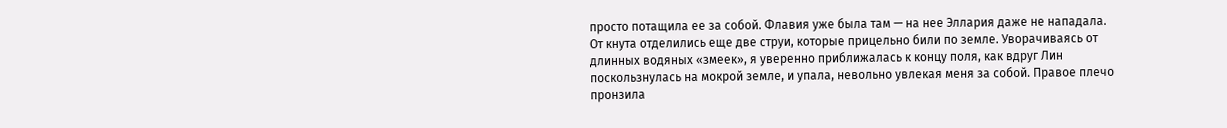просто потащила ее за собой. Флавия уже была там — на нее Эллария даже не нападала.
От кнута отделились еще две струи, которые прицельно били по земле. Уворачиваясь от длинных водяных «змеек», я уверенно приближалась к концу поля, как вдруг Лин поскользнулась на мокрой земле, и упала, невольно увлекая меня за собой. Правое плечо пронзила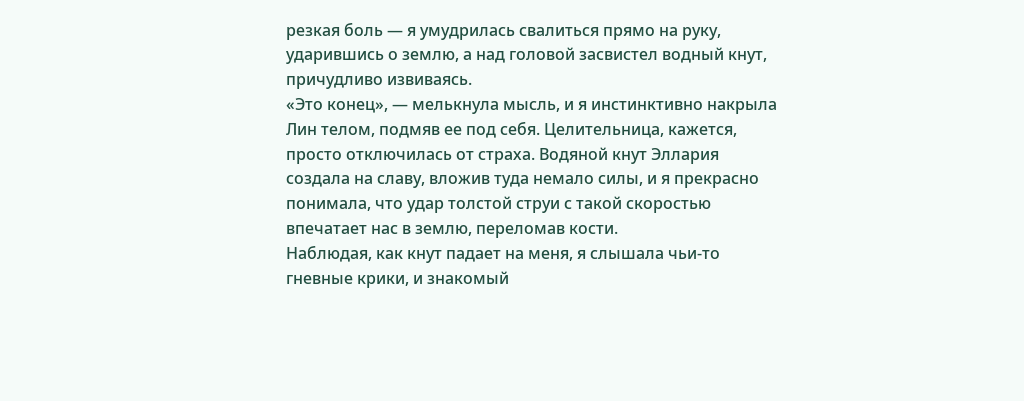резкая боль — я умудрилась свалиться прямо на руку, ударившись о землю, а над головой засвистел водный кнут, причудливо извиваясь.
«Это конец», — мелькнула мысль, и я инстинктивно накрыла Лин телом, подмяв ее под себя. Целительница, кажется, просто отключилась от страха. Водяной кнут Эллария создала на славу, вложив туда немало силы, и я прекрасно понимала, что удар толстой струи с такой скоростью впечатает нас в землю, переломав кости.
Наблюдая, как кнут падает на меня, я слышала чьи-то гневные крики, и знакомый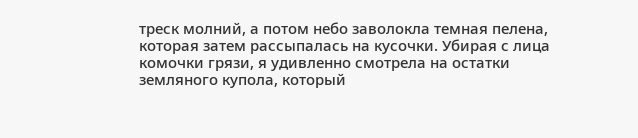треск молний, а потом небо заволокла темная пелена, которая затем рассыпалась на кусочки. Убирая с лица комочки грязи, я удивленно смотрела на остатки земляного купола, который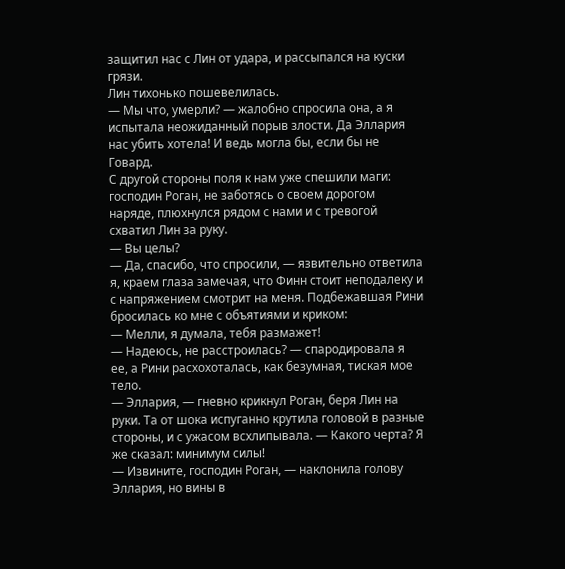защитил нас с Лин от удара, и рассыпался на куски грязи.
Лин тихонько пошевелилась.
— Мы что, умерли? — жалобно спросила она, а я испытала неожиданный порыв злости. Да Эллария нас убить хотела! И ведь могла бы, если бы не Говард.
С другой стороны поля к нам уже спешили маги: господин Роган, не заботясь о своем дорогом наряде, плюхнулся рядом с нами и с тревогой схватил Лин за руку.
— Вы целы?
— Да, спасибо, что спросили, — язвительно ответила я, краем глаза замечая, что Финн стоит неподалеку и с напряжением смотрит на меня. Подбежавшая Рини бросилась ко мне с объятиями и криком:
— Мелли, я думала, тебя размажет!
— Надеюсь, не расстроилась? — спародировала я ее, а Рини расхохоталась, как безумная, тиская мое тело.
— Эллария, — гневно крикнул Роган, беря Лин на руки. Та от шока испуганно крутила головой в разные стороны, и с ужасом всхлипывала. — Какого черта? Я же сказал: минимум силы!
— Извините, господин Роган, — наклонила голову Эллария, но вины в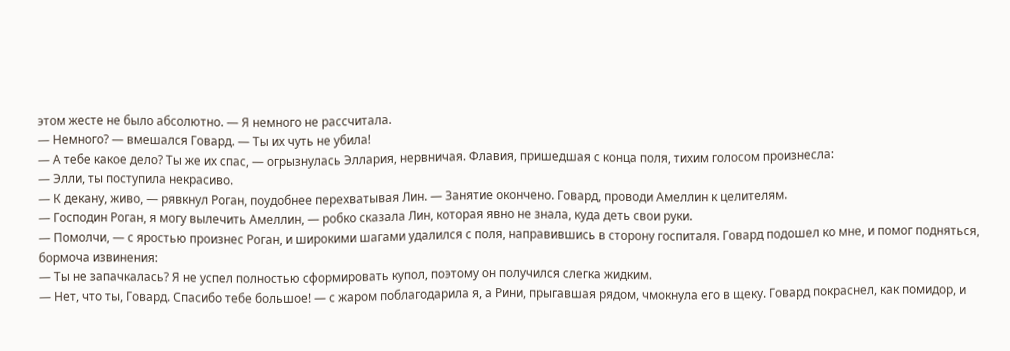этом жесте не было абсолютно. — Я немного не рассчитала.
— Немного? — вмешался Говард. — Ты их чуть не убила!
— А тебе какое дело? Ты же их спас, — огрызнулась Эллария, нервничая. Флавия, пришедшая с конца поля, тихим голосом произнесла:
— Элли, ты поступила некрасиво.
— К декану, живо, — рявкнул Роган, поудобнее перехватывая Лин. — Занятие окончено. Говард, проводи Амеллин к целителям.
— Господин Роган, я могу вылечить Амеллин, — робко сказала Лин, которая явно не знала, куда деть свои руки.
— Помолчи, — с яростью произнес Роган, и широкими шагами удалился с поля, направившись в сторону госпиталя. Говард подошел ко мне, и помог подняться, бормоча извинения:
— Ты не запачкалась? Я не успел полностью сформировать купол, поэтому он получился слегка жидким.
— Нет, что ты, Говард. Спасибо тебе большое! — с жаром поблагодарила я, а Рини, прыгавшая рядом, чмокнула его в щеку. Говард покраснел, как помидор, и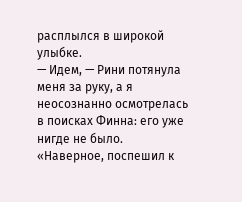расплылся в широкой улыбке.
— Идем, — Рини потянула меня за руку, а я неосознанно осмотрелась в поисках Финна: его уже нигде не было. «Наверное, поспешил к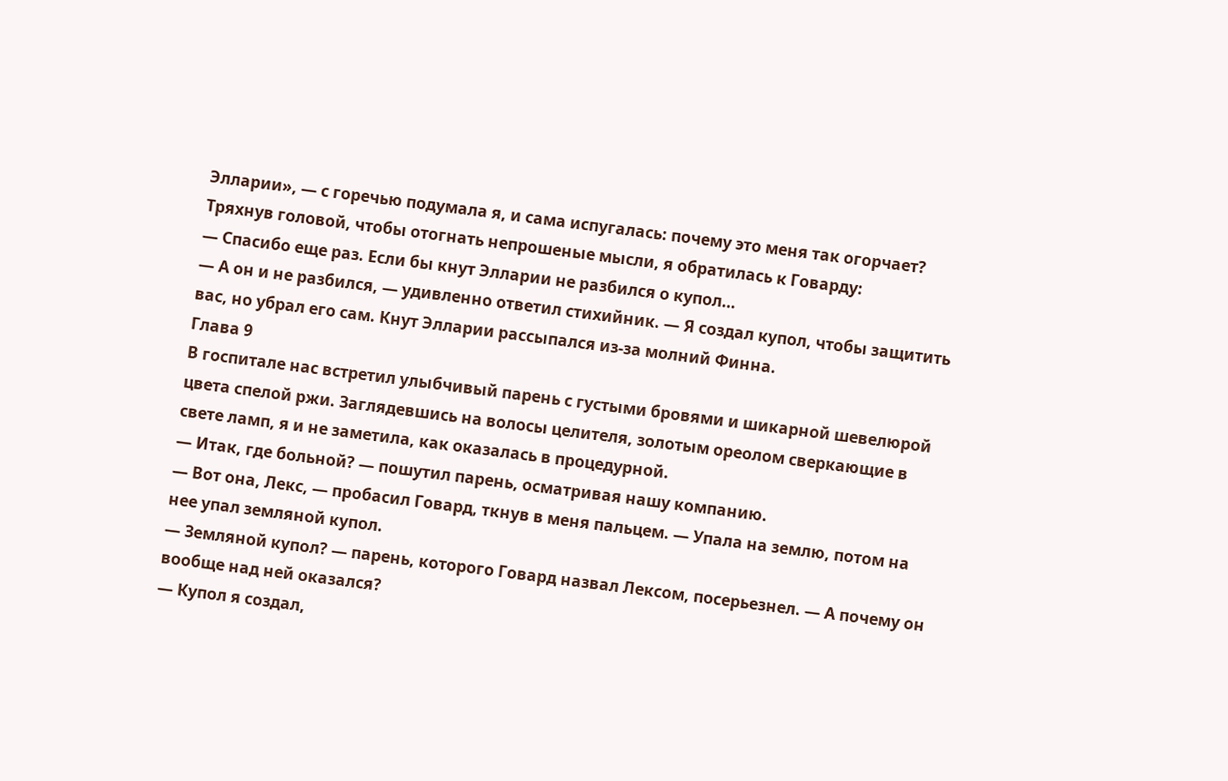Элларии», — с горечью подумала я, и сама испугалась: почему это меня так огорчает? Тряхнув головой, чтобы отогнать непрошеные мысли, я обратилась к Говарду:
— Спасибо еще раз. Если бы кнут Элларии не разбился о купол…
— А он и не разбился, — удивленно ответил стихийник. — Я создал купол, чтобы защитить вас, но убрал его сам. Кнут Элларии рассыпался из-за молний Финна.
Глава 9
В госпитале нас встретил улыбчивый парень с густыми бровями и шикарной шевелюрой цвета спелой ржи. Заглядевшись на волосы целителя, золотым ореолом сверкающие в свете ламп, я и не заметила, как оказалась в процедурной.
— Итак, где больной? — пошутил парень, осматривая нашу компанию.
— Вот она, Лекс, — пробасил Говард, ткнув в меня пальцем. — Упала на землю, потом на нее упал земляной купол.
— Земляной купол? — парень, которого Говард назвал Лексом, посерьезнел. — А почему он вообще над ней оказался?
— Купол я создал,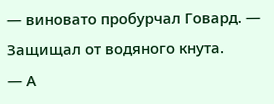— виновато пробурчал Говард. — Защищал от водяного кнута.
— А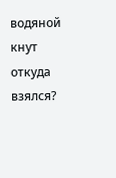водяной кнут откуда взялся?